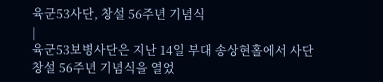육군53사단, 창설 56주년 기념식
|
육군53보병사단은 지난 14일 부대 송상현홀에서 사단 창설 56주년 기념식을 열었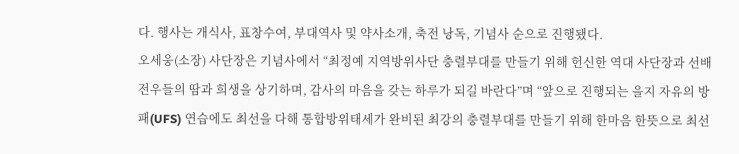다. 행사는 개식사, 표창수여, 부대역사 및 약사소개, 축전 낭독, 기념사 순으로 진행됐다.
오세웅(소장) 사단장은 기념사에서 “최정예 지역방위사단 충렬부대를 만들기 위해 헌신한 역대 사단장과 선배 전우들의 땀과 희생을 상기하며, 감사의 마음을 갖는 하루가 되길 바란다”며 “앞으로 진행되는 을지 자유의 방패(UFS) 연습에도 최선을 다해 통합방위태세가 완비된 최강의 충렬부대를 만들기 위해 한마음 한뜻으로 최선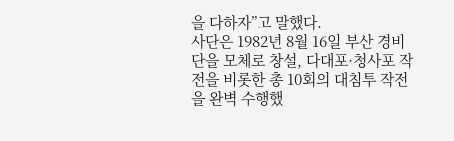을 다하자”고 말했다.
사단은 1982년 8월 16일 부산 경비단을 모체로 창설, 다대포·청사포 작전을 비롯한 총 10회의 대침투 작전을 완벽 수행했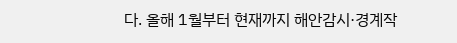다. 올해 1월부터 현재까지 해안감시·경계작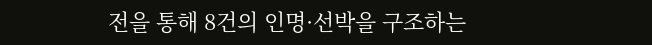전을 통해 8건의 인명·선박을 구조하는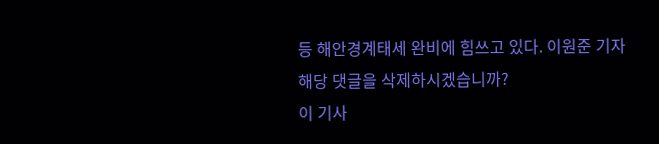등 해안경계태세 완비에 힘쓰고 있다. 이원준 기자
해당 댓글을 삭제하시겠습니까?
이 기사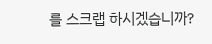를 스크랩 하시겠습니까?